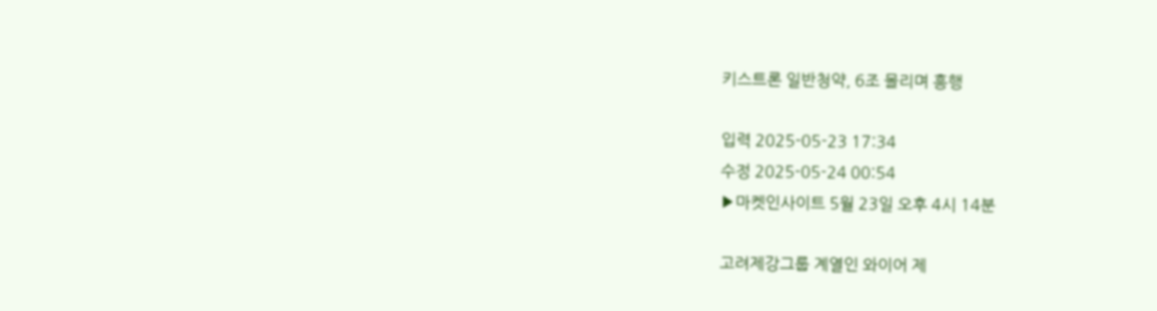키스트론 일반청약, 6조 몰리며 흥행

입력 2025-05-23 17:34
수정 2025-05-24 00:54
▶마켓인사이트 5월 23일 오후 4시 14분

고려제강그룹 계열인 와이어 제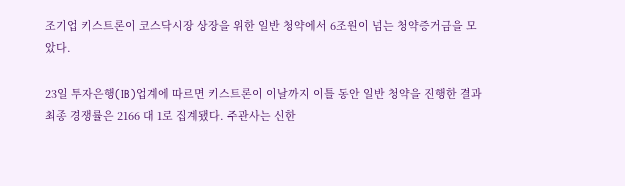조기업 키스트론이 코스닥시장 상장을 위한 일반 청약에서 6조원이 넘는 청약증거금을 모았다.

23일 투자은행(IB)업계에 따르면 키스트론이 이날까지 이틀 동안 일반 청약을 진행한 결과 최종 경쟁률은 2166 대 1로 집계됐다. 주관사는 신한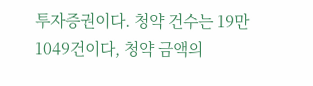투자증권이다. 청약 건수는 19만1049건이다, 청약 금액의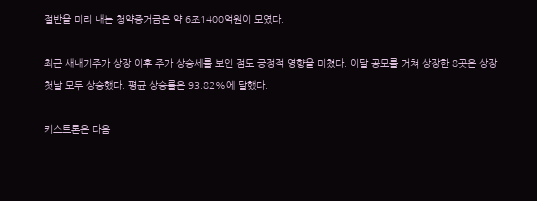절반을 미리 내는 청약증거금은 약 6조1400억원이 모였다.

최근 새내기주가 상장 이후 주가 상승세를 보인 점도 긍정적 영향을 미쳤다. 이달 공모를 거쳐 상장한 8곳은 상장 첫날 모두 상승했다. 평균 상승률은 93.82%에 달했다.

키스트론은 다음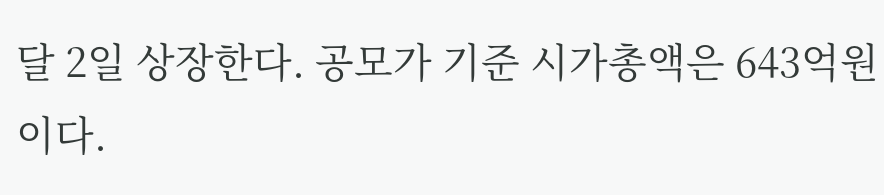달 2일 상장한다. 공모가 기준 시가총액은 643억원이다.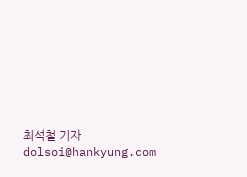최석철 기자 dolsoi@hankyung.com